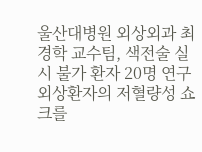울산대병원 외상외과 최경학 교수팀, 색전술 실시 불가 환자 20명 연구
외상환자의 저혈량성 쇼크를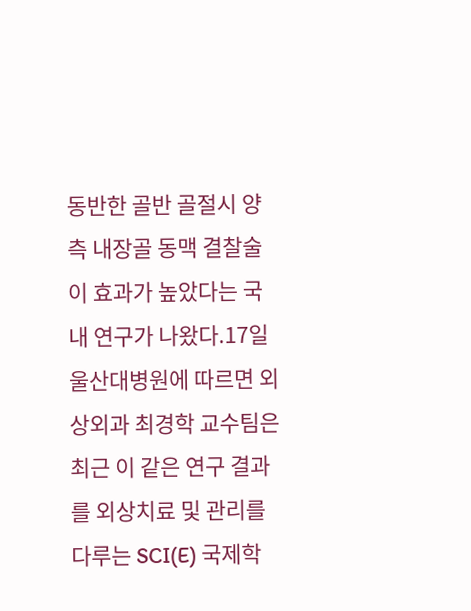동반한 골반 골절시 양측 내장골 동맥 결찰술이 효과가 높았다는 국내 연구가 나왔다.17일 울산대병원에 따르면 외상외과 최경학 교수팀은 최근 이 같은 연구 결과를 외상치료 및 관리를 다루는 SCI(E) 국제학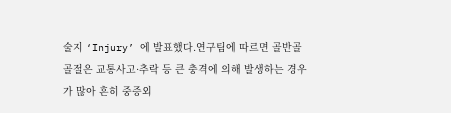술지 ‘Injury’ 에 발표했다.연구팀에 따르면 골반골 골절은 교통사고·추락 등 큰 충격에 의해 발생하는 경우가 많아 흔히 중증외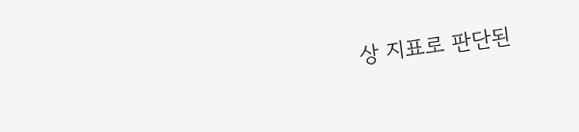상 지표로 판단된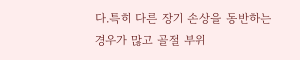다.특히 다른 장기 손상을 동반하는 경우가 많고 골절 부위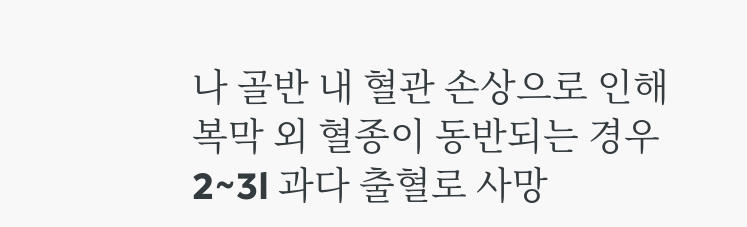나 골반 내 혈관 손상으로 인해 복막 외 혈종이 동반되는 경우 2~3l 과다 출혈로 사망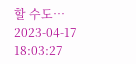할 수도…
2023-04-17 18:03:27